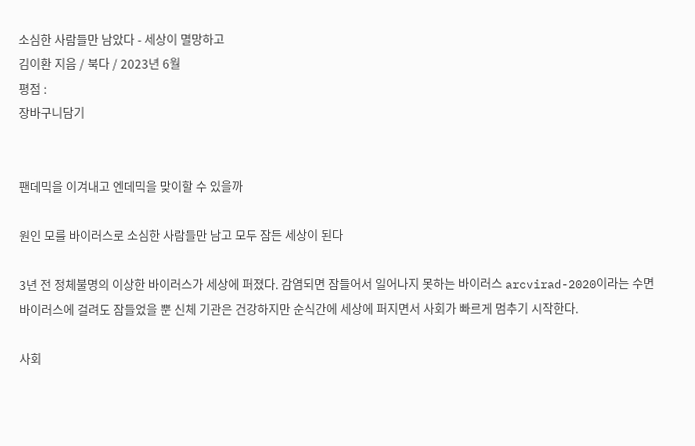소심한 사람들만 남았다 - 세상이 멸망하고
김이환 지음 / 북다 / 2023년 6월
평점 :
장바구니담기


팬데믹을 이겨내고 엔데믹을 맞이할 수 있을까

원인 모를 바이러스로 소심한 사람들만 남고 모두 잠든 세상이 된다

3년 전 정체불명의 이상한 바이러스가 세상에 퍼졌다. 감염되면 잠들어서 일어나지 못하는 바이러스 arcvirad-2020이라는 수면 바이러스에 걸려도 잠들었을 뿐 신체 기관은 건강하지만 순식간에 세상에 퍼지면서 사회가 빠르게 멈추기 시작한다.

사회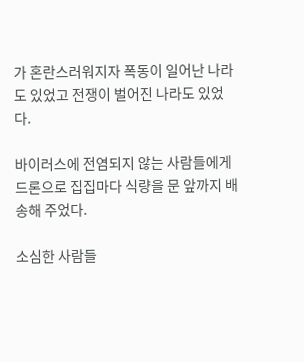가 혼란스러워지자 폭동이 일어난 나라도 있었고 전쟁이 벌어진 나라도 있었다.

바이러스에 전염되지 않는 사람들에게 드론으로 집집마다 식량을 문 앞까지 배송해 주었다.

소심한 사람들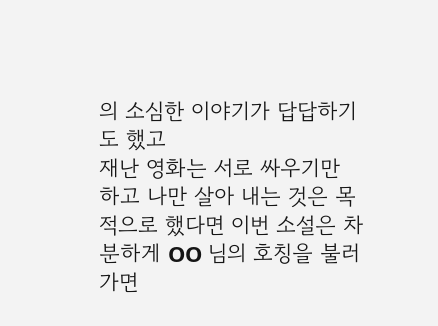의 소심한 이야기가 답답하기도 했고
재난 영화는 서로 싸우기만 하고 나만 살아 내는 것은 목적으로 했다면 이번 소설은 차분하게 OO 님의 호칭을 불러가면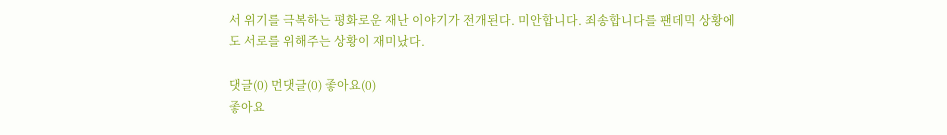서 위기를 극복하는 평화로운 재난 이야기가 전개된다. 미안합니다. 죄송합니다를 팬데믹 상황에도 서로를 위해주는 상황이 재미났다.

댓글(0) 먼댓글(0) 좋아요(0)
좋아요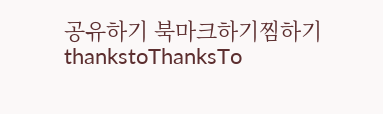공유하기 북마크하기찜하기 thankstoThanksTo